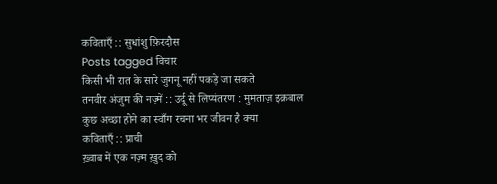कविताएँ :: सुधांशु फ़िरदौस
Posts tagged विचार
किसी भी रात के सारे जुगनू नहीं पकड़े जा सकते
तनवीर अंजुम की नज़्में :: उर्दू से लिप्यंतरण : मुमताज़ इक़बाल
कुछ अच्छा होने का स्वाँग रचना भर जीवन है क्या
कविताएँ :: प्राची
ख़्वाब में एक नज़्म ख़ुद को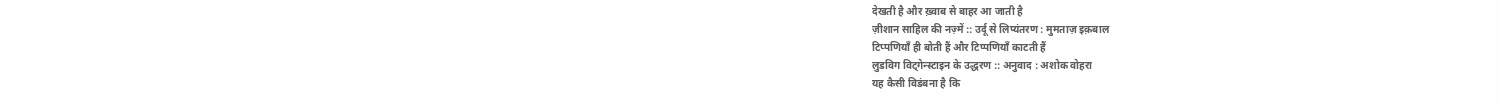देखती है और ख़्वाब से बाहर आ जाती है
ज़ीशान साहिल की नज़्में :: उर्दू से लिप्यंतरण : मुमताज़ इक़बाल
टिप्पणियाँ ही बोती हैं और टिप्पणियाँ काटती हैं
लुडविग विट्गेन्स्टाइन के उद्धरण :: अनुवाद : अशोक वोहरा
यह कैसी विडंबना है कि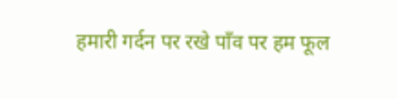हमारी गर्दन पर रखे पाँव पर हम फूल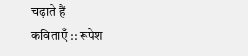चढ़ाते हैं
कविताएँ :: रूपेश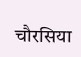चौरसिया